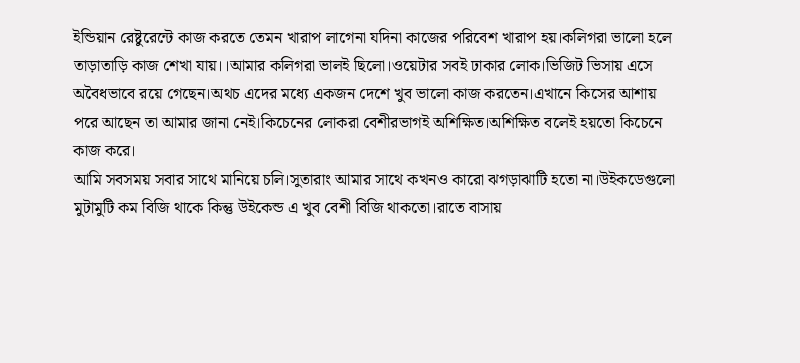ইন্ডিয়ান রেষ্টুরেন্টে কাজ করতে তেমন খারাপ লাগেনা যদিনা কাজের পরিবেশ খারাপ হয়।কলিগরা ভালো হলে তাড়াতাড়ি কাজ শেখা যায়।।আমার কলিগরা ভালই ছিলো।ওয়েটার সবই ঢাকার লোক।ভিজিট ভিসায় এসে অবৈধভাবে রয়ে গেছেন।অথচ এদের মধ্যে একজন দেশে খুব ভালো কাজ করতেন।এখানে কিসের আশায় পরে আছেন তা আমার জানা নেই।কিচেনের লোকরা বেশীরভাগই অশিক্ষিত।অশিক্ষিত বলেই হয়তো কিচেনে কাজ করে।
আমি সবসময় সবার সাথে মানিয়ে চলি।সুতারাং আমার সাথে কখনও কারো ঝগড়াঝাটি হতো না।উইকডেগুলো মুটামুটি কম বিজি থাকে কিন্তু উইকেন্ড এ খুব বেশী বিজি থাকতো।রাতে বাসায়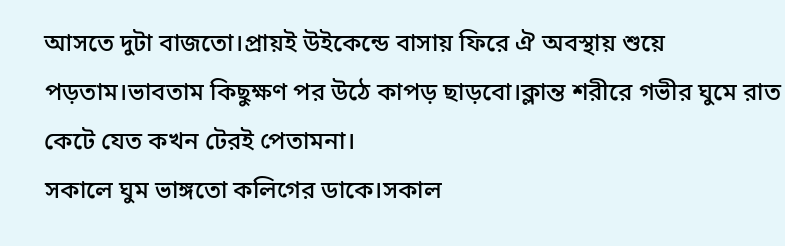আসতে দুটা বাজতো।প্রায়ই উইকেন্ডে বাসায় ফিরে ঐ অবস্থায় শুয়ে পড়তাম।ভাবতাম কিছুক্ষণ পর উঠে কাপড় ছাড়বো।ক্লান্ত শরীরে গভীর ঘুমে রাত কেটে যেত কখন টেরই পেতামনা।
সকালে ঘুম ভাঙ্গতো কলিগের ডাকে।সকাল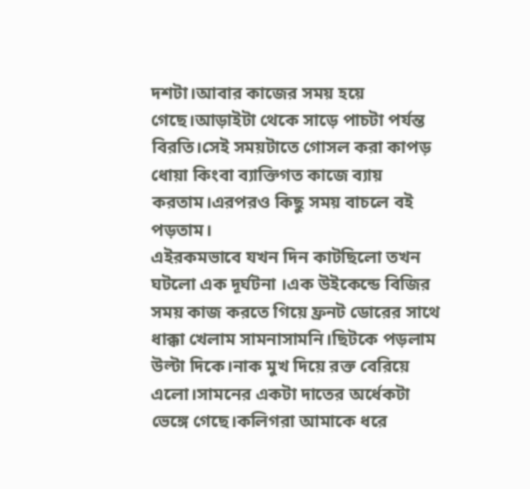দশটা।আবার কাজের সময় হয়ে গেছে।আড়াইটা থেকে সাড়ে পাচটা পর্যন্ত বিরতি।সেই সময়টাতে গোসল করা কাপড় ধোয়া কিংবা ব্যাক্তিগত কাজে ব্যায় করতাম।এরপরও কিছু সময় বাচলে বই পড়তাম।
এইরকমভাবে যখন দিন কাটছিলো তখন ঘটলো এক দূর্ঘটনা ।এক উইকেন্ডে বিজির সময় কাজ করতে গিয়ে ফ্রনট ডোরের সাথে ধাক্কা খেলাম সামনাসামনি।ছিটকে পড়লাম উল্টা দিকে।নাক মুখ দিয়ে রক্ত বেরিয়ে এলো।সামনের একটা দাতের অর্ধেকটা ভেঙ্গে গেছে।কলিগরা আমাকে ধরে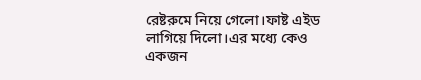রেষ্টরুমে নিয়ে গেলো।ফাষ্ট এইড লাগিয়ে দিলো।এর মধ্যে কেও একজন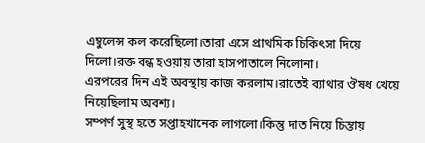এম্বুলেন্স কল করেছিলো।তারা এসে প্রাথমিক চিকিৎসা দিয়ে দিলো।রক্ত বন্ধ হওয়ায় তারা হাসপাতালে নিলোনা।
এরপরের দিন এই অবস্থায় কাজ করলাম।রাতেই ব্যাথার ঔষধ খেয়ে নিয়েছিলাম অবশ্য।
সম্পর্ণ সুস্থ হতে সপ্তাহখানেক লাগলো।কিন্তু দাত নিয়ে চিন্তায়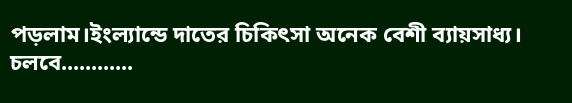পড়লাম।ইংল্যান্ডে দাতের চিকিৎসা অনেক বেশী ব্যায়সাধ্য।
চলবে............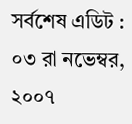সর্বশেষ এডিট : ০৩ রা নভেম্বর, ২০০৭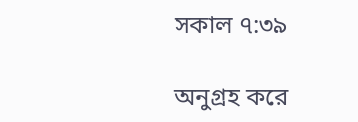সকাল ৭:৩৯

অনুগ্রহ করে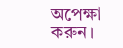অপেক্ষা করুন।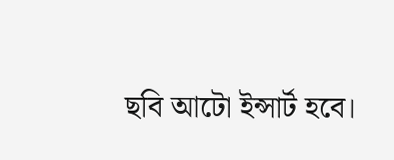ছবি আটো ইন্সার্ট হবে।